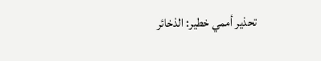تحذير أممي خطير: الذخائر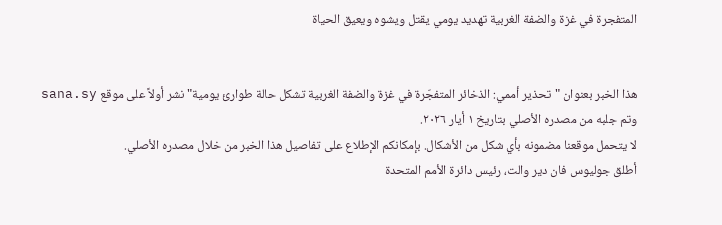المتفجرة في غزة والضفة الغربية تهديد يومي يقتل ويشوه ويعيق الحياة


هذا الخبر بعنوان "تحذير أممي: الذخائر المتفجّرة في غزة والضفة الغربية تشكل حالة طوارئ يومية" نشر أولاً على موقع sana.sy وتم جلبه من مصدره الأصلي بتاريخ ١ أيار ٢٠٢٦.
لا يتحمل موقعنا مضمونه بأي شكل من الأشكال. بإمكانكم الإطلاع على تفاصيل هذا الخبر من خلال مصدره الأصلي.
أطلق جوليوس فان دير والت، رئيس دائرة الأمم المتحدة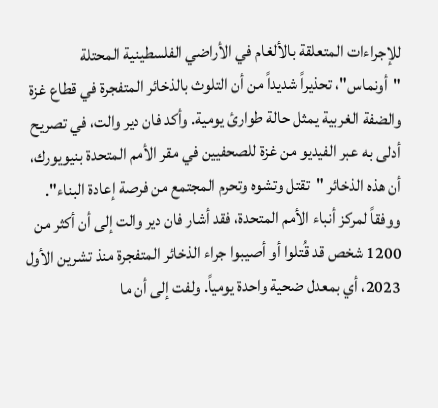للإجراءات المتعلقة بالألغام في الأراضي الفلسطينية المحتلة "أونماس"، تحذيراً شديداً من أن التلوث بالذخائر المتفجرة في قطاع غزة والضفة الغربية يمثل حالة طوارئ يومية. وأكد فان دير والت، في تصريح أدلى به عبر الفيديو من غزة للصحفيين في مقر الأمم المتحدة بنيويورك، أن هذه الذخائر "تقتل وتشوه وتحرم المجتمع من فرصة إعادة البناء".
ووفقاً لمركز أنباء الأمم المتحدة، فقد أشار فان دير والت إلى أن أكثر من 1200 شخص قد قُتلوا أو أصيبوا جراء الذخائر المتفجرة منذ تشرين الأول 2023، أي بمعدل ضحية واحدة يومياً. ولفت إلى أن ما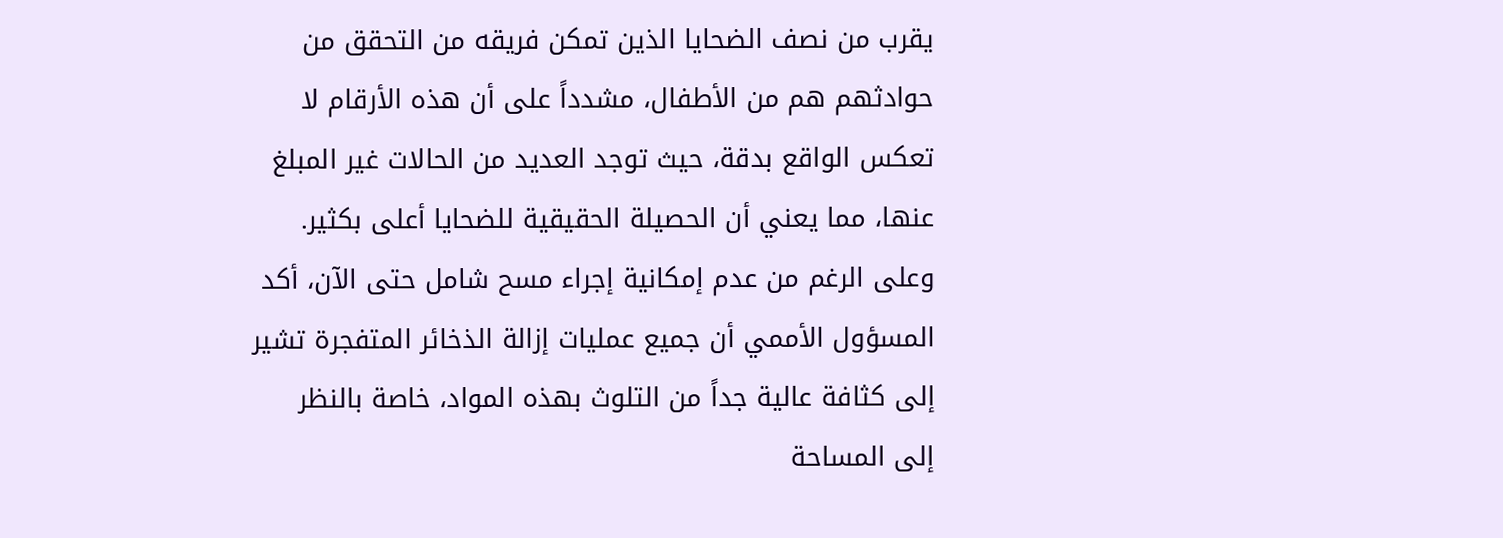يقرب من نصف الضحايا الذين تمكن فريقه من التحقق من حوادثهم هم من الأطفال، مشدداً على أن هذه الأرقام لا تعكس الواقع بدقة، حيث توجد العديد من الحالات غير المبلغ عنها، مما يعني أن الحصيلة الحقيقية للضحايا أعلى بكثير.
وعلى الرغم من عدم إمكانية إجراء مسح شامل حتى الآن، أكد المسؤول الأممي أن جميع عمليات إزالة الذخائر المتفجرة تشير إلى كثافة عالية جداً من التلوث بهذه المواد، خاصة بالنظر إلى المساحة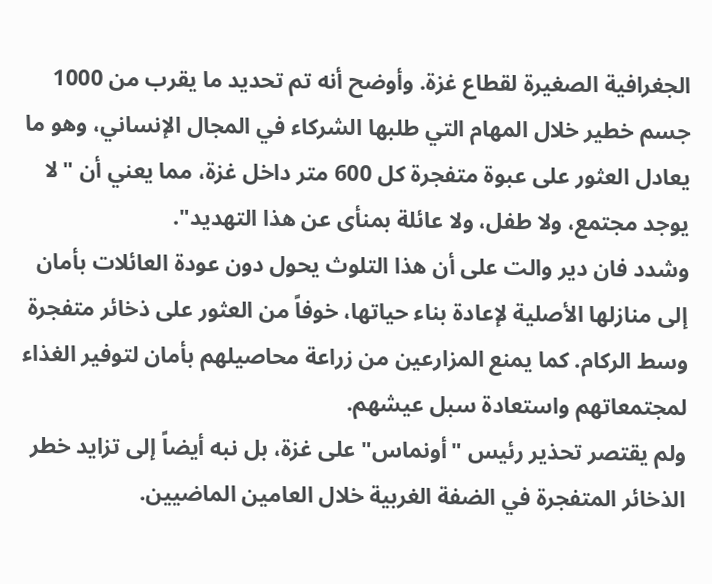الجغرافية الصغيرة لقطاع غزة. وأوضح أنه تم تحديد ما يقرب من 1000 جسم خطير خلال المهام التي طلبها الشركاء في المجال الإنساني، وهو ما يعادل العثور على عبوة متفجرة كل 600 متر داخل غزة، مما يعني أن "لا يوجد مجتمع، ولا طفل، ولا عائلة بمنأى عن هذا التهديد".
وشدد فان دير والت على أن هذا التلوث يحول دون عودة العائلات بأمان إلى منازلها الأصلية لإعادة بناء حياتها، خوفاً من العثور على ذخائر متفجرة وسط الركام. كما يمنع المزارعين من زراعة محاصيلهم بأمان لتوفير الغذاء لمجتمعاتهم واستعادة سبل عيشهم.
ولم يقتصر تحذير رئيس "أونماس" على غزة، بل نبه أيضاً إلى تزايد خطر الذخائر المتفجرة في الضفة الغربية خلال العامين الماضيين.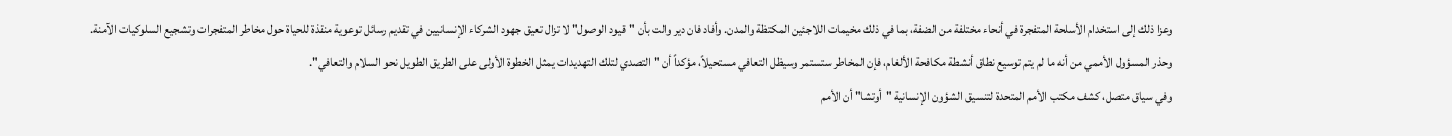وعزا ذلك إلى استخدام الأسلحة المتفجرة في أنحاء مختلفة من الضفة، بما في ذلك مخيمات اللاجئين المكتظة والمدن. وأفاد فان دير والت بأن "قيود الوصول" لا تزال تعيق جهود الشركاء الإنسانيين في تقديم رسائل توعوية منقذة للحياة حول مخاطر المتفجرات وتشجيع السلوكيات الآمنة.
وحذر المسؤول الأممي من أنه ما لم يتم توسيع نطاق أنشطة مكافحة الألغام، فإن المخاطر ستستمر وسيظل التعافي مستحيلاً، مؤكداً أن "التصدي لتلك التهديدات يمثل الخطوة الأولى على الطريق الطويل نحو السلام والتعافي".
وفي سياق متصل، كشف مكتب الأمم المتحدة لتنسيق الشؤون الإنسانية "أوتشا" أن الأمم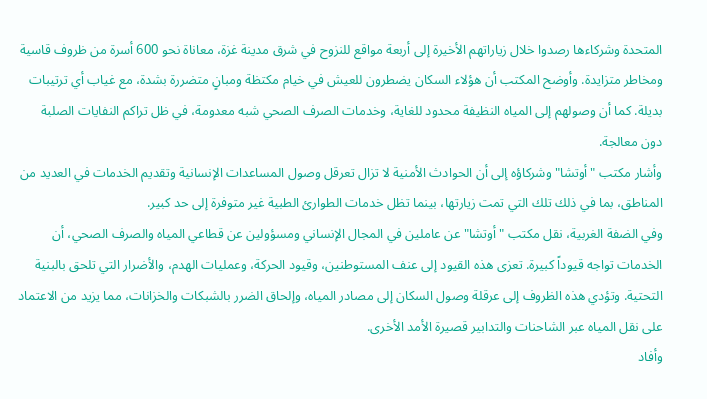المتحدة وشركاءها رصدوا خلال زياراتهم الأخيرة إلى أربعة مواقع للنزوح في شرق مدينة غزة، معاناة نحو 600 أسرة من ظروف قاسية ومخاطر متزايدة. وأوضح المكتب أن هؤلاء السكان يضطرون للعيش في خيام مكتظة ومبانٍ متضررة بشدة، مع غياب أي ترتيبات بديلة. كما أن وصولهم إلى المياه النظيفة محدود للغاية، وخدمات الصرف الصحي شبه معدومة، في ظل تراكم النفايات الصلبة دون معالجة.
وأشار مكتب "أوتشا" وشركاؤه إلى أن الحوادث الأمنية لا تزال تعرقل وصول المساعدات الإنسانية وتقديم الخدمات في العديد من المناطق، بما في ذلك تلك التي تمت زيارتها، بينما تظل خدمات الطوارئ الطبية غير متوفرة إلى حد كبير.
وفي الضفة الغربية، نقل مكتب "أوتشا" عن عاملين في المجال الإنساني ومسؤولين عن قطاعي المياه والصرف الصحي، أن الخدمات تواجه قيوداً كبيرة. تعزى هذه القيود إلى عنف المستوطنين، وقيود الحركة، وعمليات الهدم، والأضرار التي تلحق بالبنية التحتية. وتؤدي هذه الظروف إلى عرقلة وصول السكان إلى مصادر المياه، وإلحاق الضرر بالشبكات والخزانات، مما يزيد من الاعتماد على نقل المياه عبر الشاحنات والتدابير قصيرة الأمد الأخرى.
وأفاد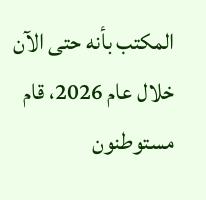المكتب بأنه حتى الآن خلال عام 2026، قام مستوطنون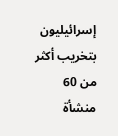إسرائيليون بتخريب أكثر من 60 منشأة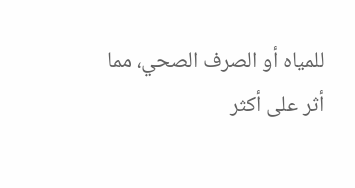للمياه أو الصرف الصحي، مما أثر على أكثر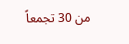من 30 تجمعاً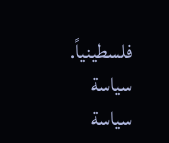فلسطينياً.
سياسة
سياسة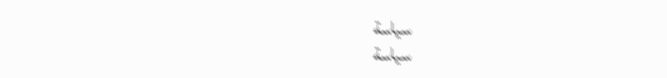سياسة
سياسة